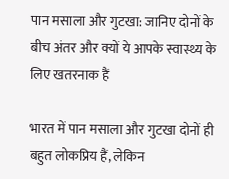पान मसाला और गुटखा: जानिए दोनों के बीच अंतर और क्यों ये आपके स्वास्थ्य के लिए खतरनाक हैं

भारत में पान मसाला और गुटखा दोनों ही बहुत लोकप्रिय हैं, लेकिन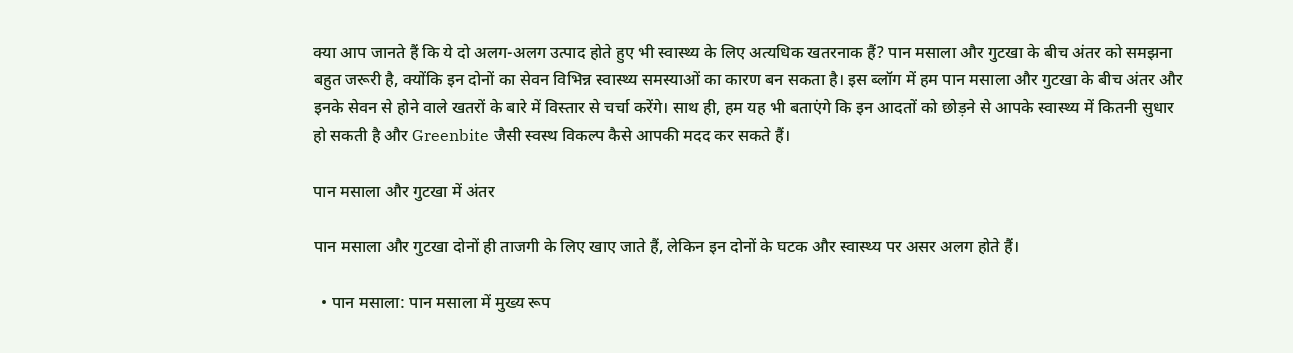क्या आप जानते हैं कि ये दो अलग-अलग उत्पाद होते हुए भी स्वास्थ्य के लिए अत्यधिक खतरनाक हैं? पान मसाला और गुटखा के बीच अंतर को समझना बहुत जरूरी है, क्योंकि इन दोनों का सेवन विभिन्न स्वास्थ्य समस्याओं का कारण बन सकता है। इस ब्लॉग में हम पान मसाला और गुटखा के बीच अंतर और इनके सेवन से होने वाले खतरों के बारे में विस्तार से चर्चा करेंगे। साथ ही, हम यह भी बताएंगे कि इन आदतों को छोड़ने से आपके स्वास्थ्य में कितनी सुधार हो सकती है और Greenbite जैसी स्वस्थ विकल्प कैसे आपकी मदद कर सकते हैं।

पान मसाला और गुटखा में अंतर

पान मसाला और गुटखा दोनों ही ताजगी के लिए खाए जाते हैं, लेकिन इन दोनों के घटक और स्वास्थ्य पर असर अलग होते हैं।

  • पान मसाला: पान मसाला में मुख्य रूप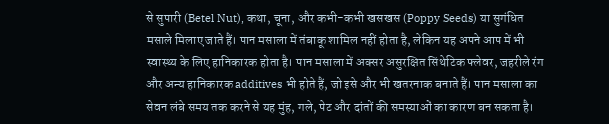से सुपारी (Betel Nut), कथा, चूना, और कभी-कभी खसखस (Poppy Seeds) या सुगंधित मसाले मिलाए जाते हैं। पान मसाला में तंबाकू शामिल नहीं होता है, लेकिन यह अपने आप में भी स्वास्थ्य के लिए हानिकारक होता है। पान मसाला में अक्सर असुरक्षित सिंथेटिक फ्लेवर, जहरीले रंग और अन्य हानिकारक additives भी होते हैं, जो इसे और भी खतरनाक बनाते हैं। पान मसाला का सेवन लंबे समय तक करने से यह मुंह, गले, पेट और दांतों की समस्याओं का कारण बन सकता है।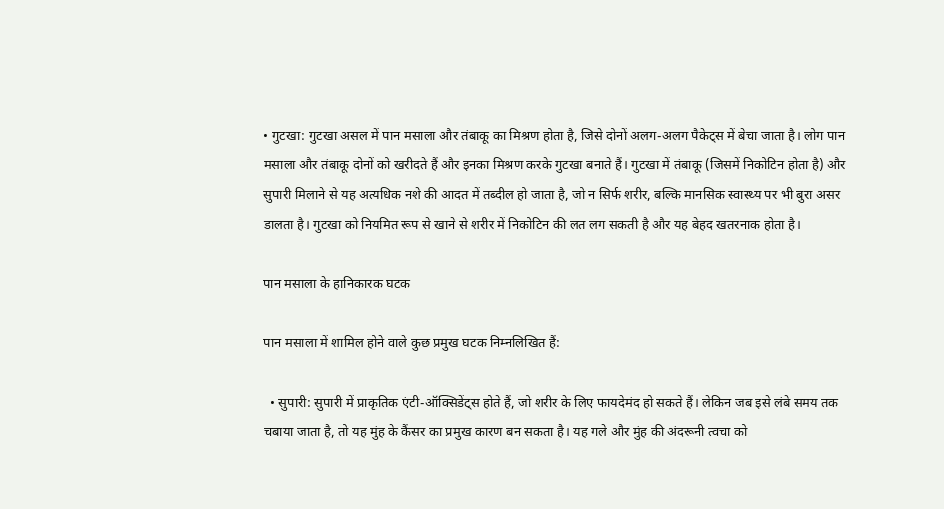• गुटखा: गुटखा असल में पान मसाला और तंबाकू का मिश्रण होता है, जिसे दोनों अलग-अलग पैकेट्स में बेचा जाता है। लोग पान मसाला और तंबाकू दोनों को खरीदते हैं और इनका मिश्रण करके गुटखा बनाते हैं। गुटखा में तंबाकू (जिसमें निकोटिन होता है) और सुपारी मिलाने से यह अत्यधिक नशे की आदत में तब्दील हो जाता है, जो न सिर्फ शरीर, बल्कि मानसिक स्वास्थ्य पर भी बुरा असर डालता है। गुटखा को नियमित रूप से खाने से शरीर में निकोटिन की लत लग सकती है और यह बेहद खतरनाक होता है।

पान मसाला के हानिकारक घटक

पान मसाला में शामिल होने वाले कुछ प्रमुख घटक निम्नलिखित हैं:

  • सुपारी: सुपारी में प्राकृतिक एंटी-ऑक्सिडेंट्स होते हैं, जो शरीर के लिए फायदेमंद हो सकते हैं। लेकिन जब इसे लंबे समय तक चबाया जाता है, तो यह मुंह के कैंसर का प्रमुख कारण बन सकता है। यह गले और मुंह की अंदरूनी त्वचा को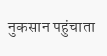नुकसान पहुंचाता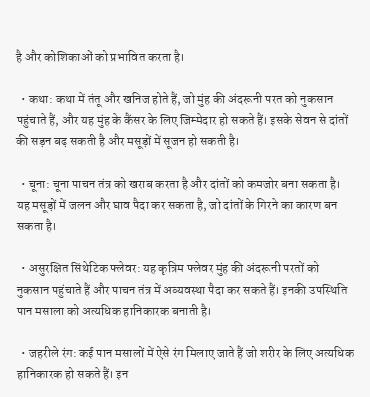है और कोशिकाओं को प्रभावित करता है।

  • कथा: कथा में तंतू और खनिज होते हैं, जो मुंह की अंदरूनी परत को नुकसान पहुंचाते हैं, और यह मुंह के कैंसर के लिए जिम्मेदार हो सकते हैं। इसके सेवन से दांतों की सड़न बढ़ सकती है और मसूड़ों में सूजन हो सकती है।

  • चूना: चूना पाचन तंत्र को खराब करता है और दांतों को कमजोर बना सकता है। यह मसूड़ों में जलन और घाव पैदा कर सकता है, जो दांतों के गिरने का कारण बन सकता है।

  • असुरक्षित सिंथेटिक फ्लेवर: यह कृत्रिम फ्लेवर मुंह की अंदरूनी परतों को नुकसान पहुंचाते हैं और पाचन तंत्र में अव्यवस्था पैदा कर सकते हैं। इनकी उपस्थिति पान मसाला को अत्यधिक हानिकारक बनाती है।

  • जहरीले रंग: कई पान मसालों में ऐसे रंग मिलाए जाते हैं जो शरीर के लिए अत्यधिक हानिकारक हो सकते हैं। इन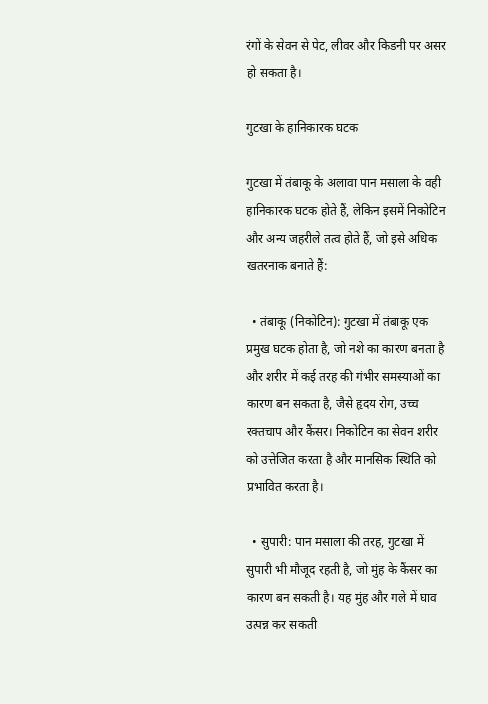रंगों के सेवन से पेट, लीवर और किडनी पर असर हो सकता है।

गुटखा के हानिकारक घटक

गुटखा में तंबाकू के अलावा पान मसाला के वही हानिकारक घटक होते हैं, लेकिन इसमें निकोटिन और अन्य जहरीले तत्व होते हैं, जो इसे अधिक खतरनाक बनाते हैं:

  • तंबाकू (निकोटिन): गुटखा में तंबाकू एक प्रमुख घटक होता है, जो नशे का कारण बनता है और शरीर में कई तरह की गंभीर समस्याओं का कारण बन सकता है, जैसे हृदय रोग, उच्च रक्तचाप और कैंसर। निकोटिन का सेवन शरीर को उत्तेजित करता है और मानसिक स्थिति को प्रभावित करता है।

  • सुपारी: पान मसाला की तरह, गुटखा में सुपारी भी मौजूद रहती है, जो मुंह के कैंसर का कारण बन सकती है। यह मुंह और गले में घाव उत्पन्न कर सकती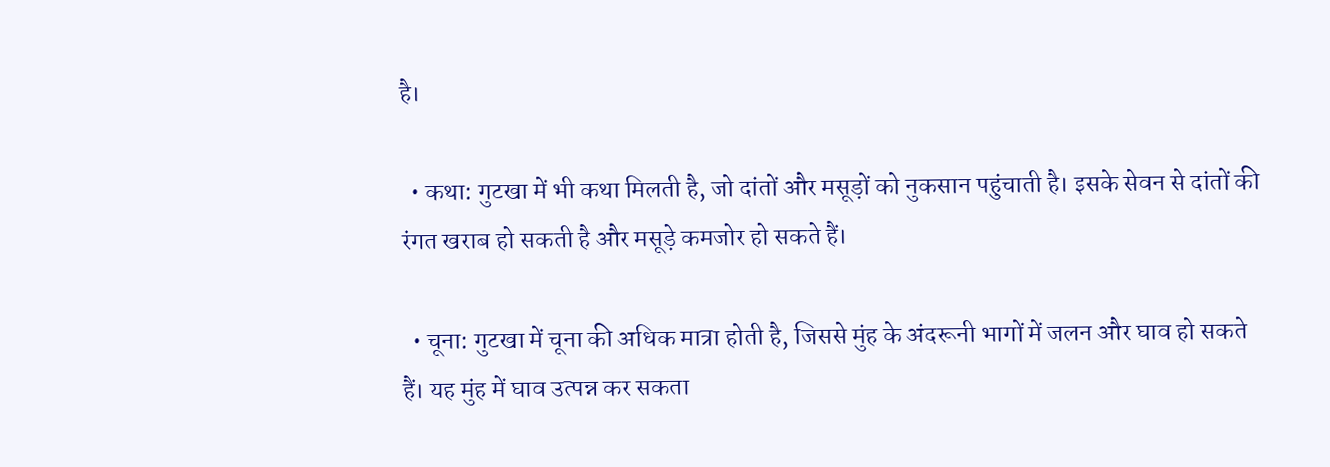है।

  • कथा: गुटखा में भी कथा मिलती है, जो दांतों और मसूड़ों को नुकसान पहुंचाती है। इसके सेवन से दांतों की रंगत खराब हो सकती है और मसूड़े कमजोर हो सकते हैं।

  • चूना: गुटखा में चूना की अधिक मात्रा होती है, जिससे मुंह के अंदरूनी भागों में जलन और घाव हो सकते हैं। यह मुंह में घाव उत्पन्न कर सकता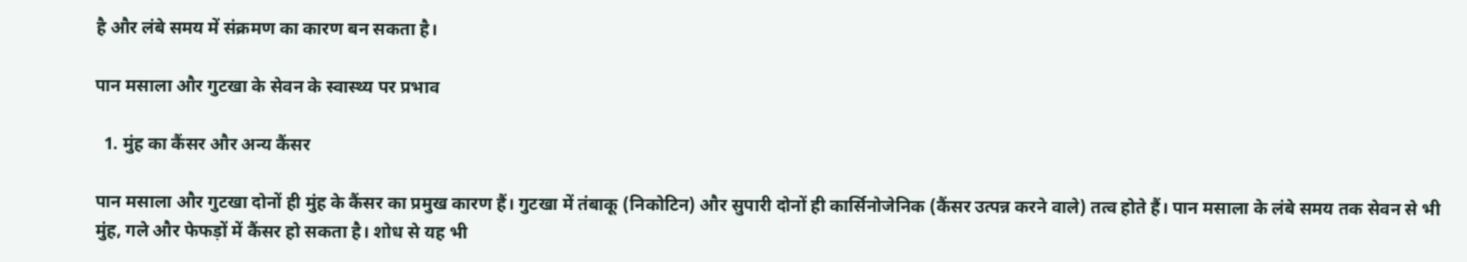है और लंबे समय में संक्रमण का कारण बन सकता है।

पान मसाला और गुटखा के सेवन के स्वास्थ्य पर प्रभाव

  1. मुंह का कैंसर और अन्य कैंसर

पान मसाला और गुटखा दोनों ही मुंह के कैंसर का प्रमुख कारण हैं। गुटखा में तंबाकू (निकोटिन) और सुपारी दोनों ही कार्सिनोजेनिक (कैंसर उत्पन्न करने वाले) तत्व होते हैं। पान मसाला के लंबे समय तक सेवन से भी मुंह, गले और फेफड़ों में कैंसर हो सकता है। शोध से यह भी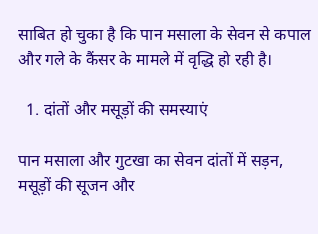साबित हो चुका है कि पान मसाला के सेवन से कपाल और गले के कैंसर के मामले में वृद्धि हो रही है।

  1. दांतों और मसूड़ों की समस्याएं

पान मसाला और गुटखा का सेवन दांतों में सड़न, मसूड़ों की सूजन और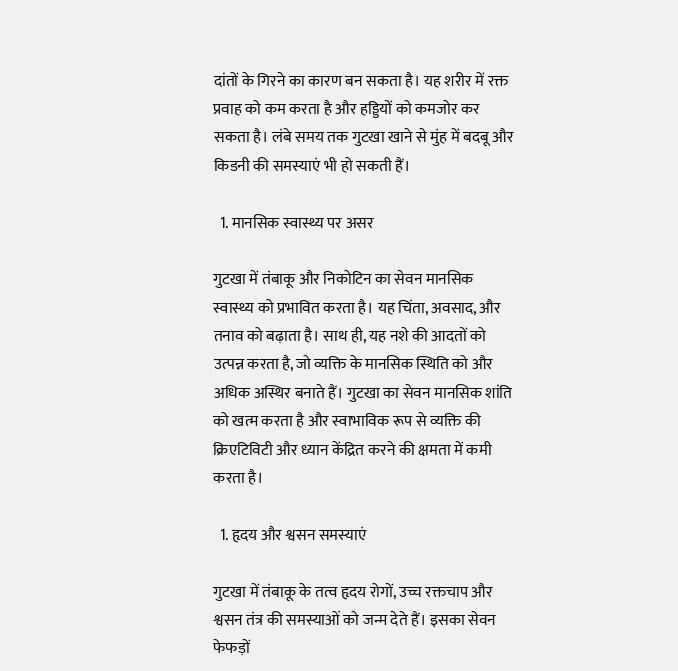दांतों के गिरने का कारण बन सकता है। यह शरीर में रक्त प्रवाह को कम करता है और हड्डियों को कमजोर कर सकता है। लंबे समय तक गुटखा खाने से मुंह में बदबू और किडनी की समस्याएं भी हो सकती हैं।

  1. मानसिक स्वास्थ्य पर असर

गुटखा में तंबाकू और निकोटिन का सेवन मानसिक स्वास्थ्य को प्रभावित करता है। यह चिंता, अवसाद, और तनाव को बढ़ाता है। साथ ही, यह नशे की आदतों को उत्पन्न करता है, जो व्यक्ति के मानसिक स्थिति को और अधिक अस्थिर बनाते हैं। गुटखा का सेवन मानसिक शांति को खत्म करता है और स्वाभाविक रूप से व्यक्ति की क्रिएटिविटी और ध्यान केंद्रित करने की क्षमता में कमी करता है।

  1. हृदय और श्वसन समस्याएं

गुटखा में तंबाकू के तत्व हृदय रोगों, उच्च रक्तचाप और श्वसन तंत्र की समस्याओं को जन्म देते हैं। इसका सेवन फेफड़ों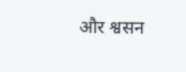और श्वसन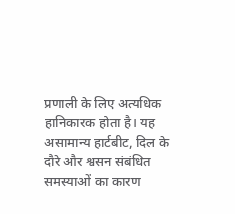प्रणाली के लिए अत्यधिक हानिकारक होता है। यह असामान्य हार्टबीट, दिल के दौरे और श्वसन संबंधित समस्याओं का कारण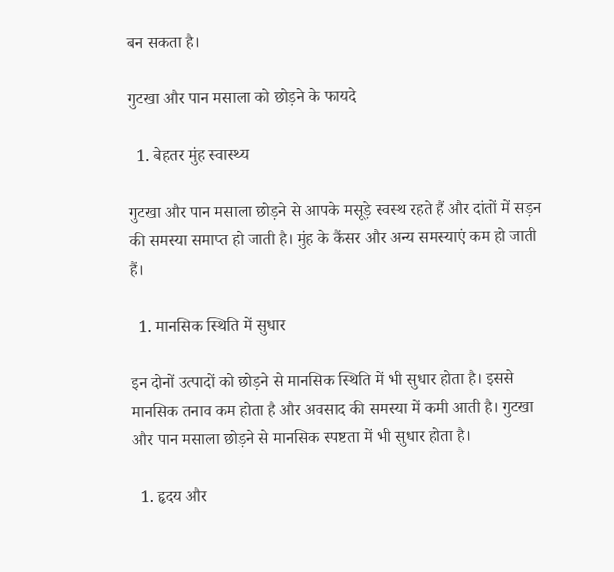बन सकता है।

गुटखा और पान मसाला को छोड़ने के फायदे

  1. बेहतर मुंह स्वास्थ्य

गुटखा और पान मसाला छोड़ने से आपके मसूड़े स्वस्थ रहते हैं और दांतों में सड़न की समस्या समाप्त हो जाती है। मुंह के कैंसर और अन्य समस्याएं कम हो जाती हैं।

  1. मानसिक स्थिति में सुधार

इन दोनों उत्पादों को छोड़ने से मानसिक स्थिति में भी सुधार होता है। इससे मानसिक तनाव कम होता है और अवसाद की समस्या में कमी आती है। गुटखा और पान मसाला छोड़ने से मानसिक स्पष्टता में भी सुधार होता है।

  1. हृदय और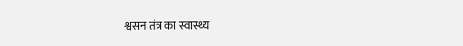श्वसन तंत्र का स्वास्थ्य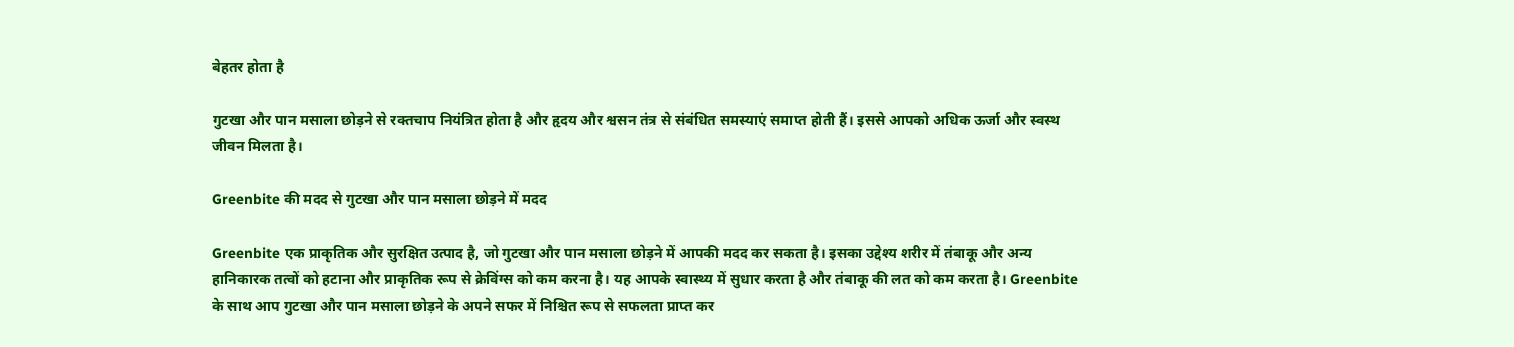बेहतर होता है

गुटखा और पान मसाला छोड़ने से रक्तचाप नियंत्रित होता है और हृदय और श्वसन तंत्र से संबंधित समस्याएं समाप्त होती हैं। इससे आपको अधिक ऊर्जा और स्वस्थ जीवन मिलता है।

Greenbite की मदद से गुटखा और पान मसाला छोड़ने में मदद

Greenbite एक प्राकृतिक और सुरक्षित उत्पाद है, जो गुटखा और पान मसाला छोड़ने में आपकी मदद कर सकता है। इसका उद्देश्य शरीर में तंबाकू और अन्य हानिकारक तत्वों को हटाना और प्राकृतिक रूप से क्रेविंग्स को कम करना है। यह आपके स्वास्थ्य में सुधार करता है और तंबाकू की लत को कम करता है। Greenbite के साथ आप गुटखा और पान मसाला छोड़ने के अपने सफर में निश्चित रूप से सफलता प्राप्त कर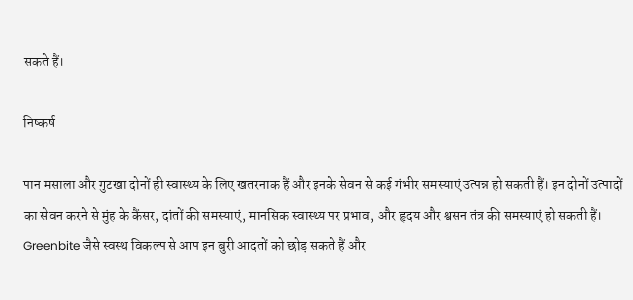सकते हैं।

निष्कर्ष

पान मसाला और गुटखा दोनों ही स्वास्थ्य के लिए खतरनाक हैं और इनके सेवन से कई गंभीर समस्याएं उत्पन्न हो सकती हैं। इन दोनों उत्पादों का सेवन करने से मुंह के कैंसर, दांतों की समस्याएं, मानसिक स्वास्थ्य पर प्रभाव, और हृदय और श्वसन तंत्र की समस्याएं हो सकती हैं। Greenbite जैसे स्वस्थ विकल्प से आप इन बुरी आदतों को छोड़ सकते हैं और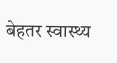बेहतर स्वास्थ्य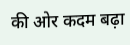की ओर कदम बढ़ा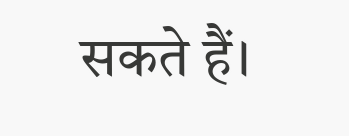सकते हैं।